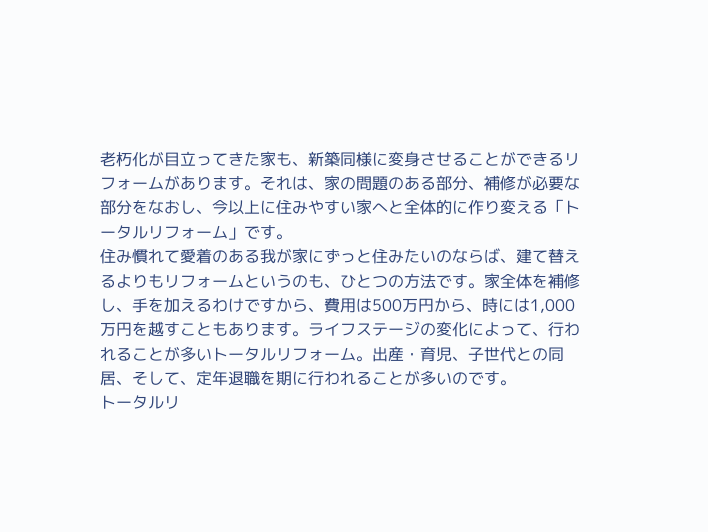老朽化が目立ってきた家も、新築同様に変身させることができるリフォームがあります。それは、家の問題のある部分、補修が必要な部分をなおし、今以上に住みやすい家へと全体的に作り変える「トータルリフォーム」です。
住み慣れて愛着のある我が家にずっと住みたいのならば、建て替えるよりもリフォームというのも、ひとつの方法です。家全体を補修し、手を加えるわけですから、費用は500万円から、時には1,000万円を越すこともあります。ライフステージの変化によって、行われることが多いトータルリフォーム。出産・育児、子世代との同居、そして、定年退職を期に行われることが多いのです。
トータルリ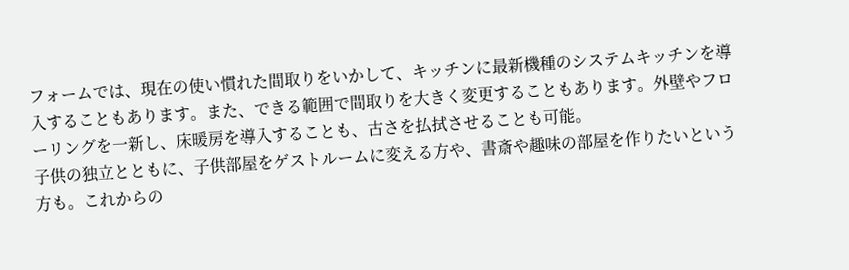フォームでは、現在の使い慣れた間取りをいかして、キッチンに最新機種のシステムキッチンを導入することもあります。また、できる範囲で間取りを大きく変更することもあります。外壁やフローリングを一新し、床暖房を導入することも、古さを払拭させることも可能。
子供の独立とともに、子供部屋をゲストルームに変える方や、書斎や趣味の部屋を作りたいという方も。これからの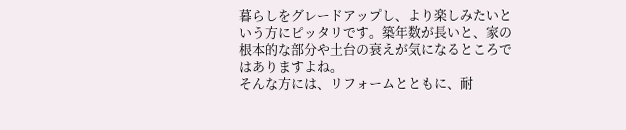暮らしをグレードアップし、より楽しみたいという方にピッタリです。築年数が長いと、家の根本的な部分や土台の衰えが気になるところではありますよね。
そんな方には、リフォームとともに、耐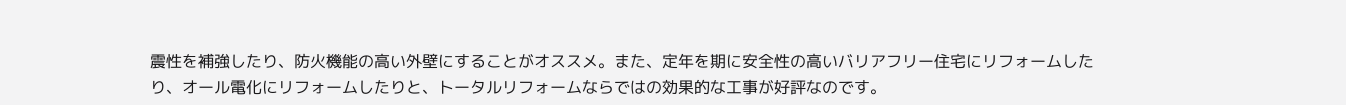震性を補強したり、防火機能の高い外壁にすることがオススメ。また、定年を期に安全性の高いバリアフリー住宅にリフォームしたり、オール電化にリフォームしたりと、トータルリフォームならではの効果的な工事が好評なのです。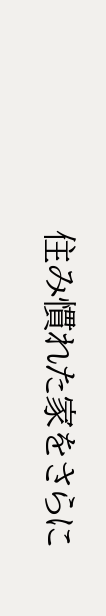住み慣れた家をさらに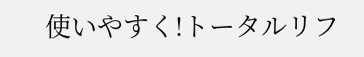使いやすく!トータルリフ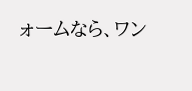ォームなら、ワン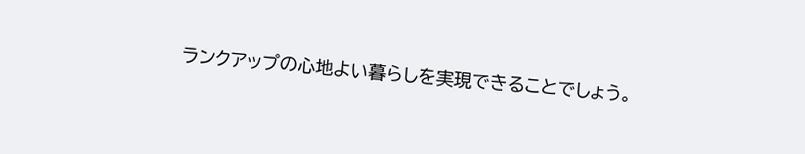ランクアップの心地よい暮らしを実現できることでしょう。